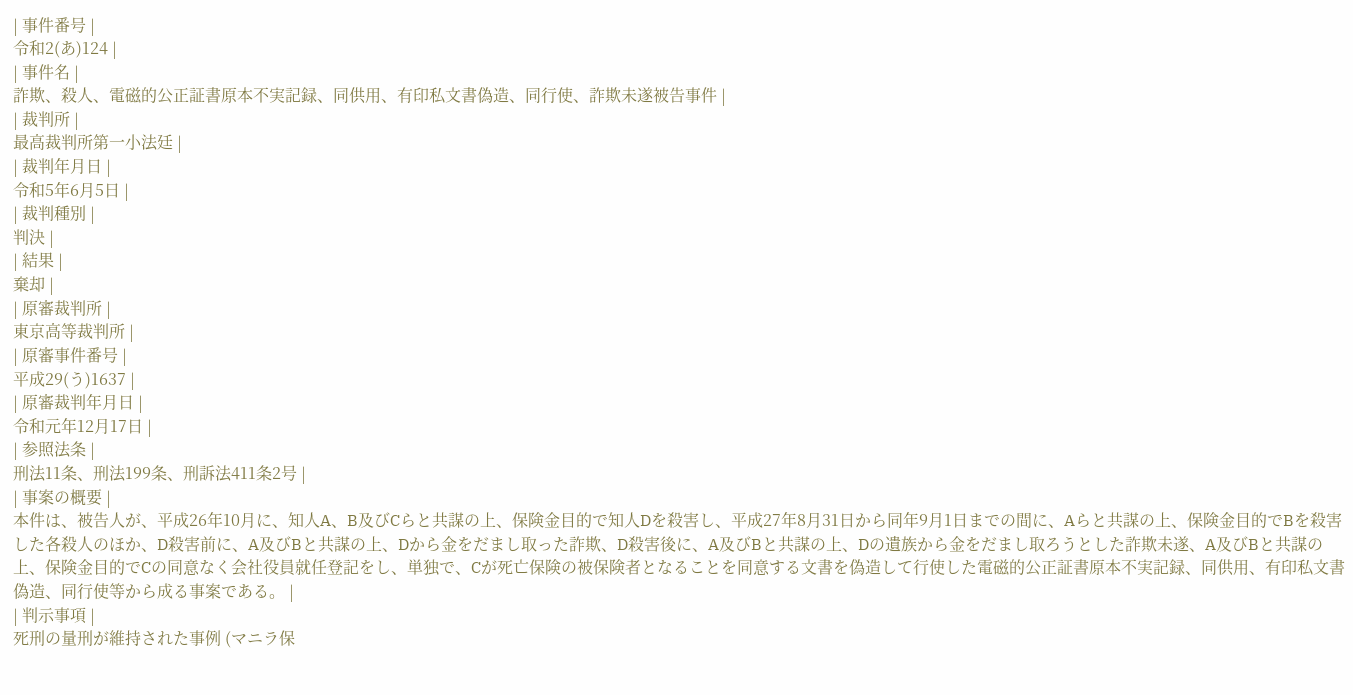| 事件番号 |
令和2(あ)124 |
| 事件名 |
詐欺、殺人、電磁的公正証書原本不実記録、同供用、有印私文書偽造、同行使、詐欺未遂被告事件 |
| 裁判所 |
最高裁判所第一小法廷 |
| 裁判年月日 |
令和5年6月5日 |
| 裁判種別 |
判決 |
| 結果 |
棄却 |
| 原審裁判所 |
東京高等裁判所 |
| 原審事件番号 |
平成29(う)1637 |
| 原審裁判年月日 |
令和元年12月17日 |
| 参照法条 |
刑法11条、刑法199条、刑訴法411条2号 |
| 事案の概要 |
本件は、被告人が、平成26年10月に、知人A、B及びCらと共謀の上、保険金目的で知人Dを殺害し、平成27年8月31日から同年9月1日までの間に、Aらと共謀の上、保険金目的でBを殺害した各殺人のほか、D殺害前に、A及びBと共謀の上、Dから金をだまし取った詐欺、D殺害後に、A及びBと共謀の上、Dの遺族から金をだまし取ろうとした詐欺未遂、A及びBと共謀の上、保険金目的でCの同意なく会社役員就任登記をし、単独で、Cが死亡保険の被保険者となることを同意する文書を偽造して行使した電磁的公正証書原本不実記録、同供用、有印私文書偽造、同行使等から成る事案である。 |
| 判示事項 |
死刑の量刑が維持された事例 (マニラ保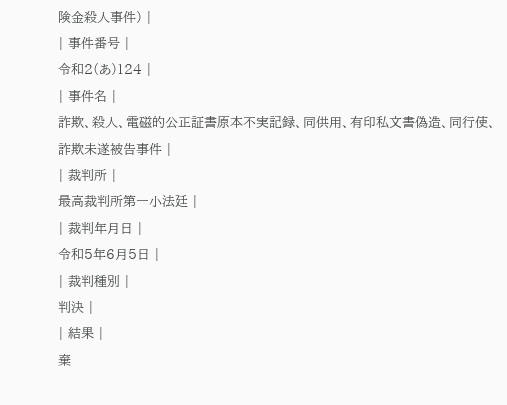険金殺人事件) |
| 事件番号 |
令和2(あ)124 |
| 事件名 |
詐欺、殺人、電磁的公正証書原本不実記録、同供用、有印私文書偽造、同行使、詐欺未遂被告事件 |
| 裁判所 |
最高裁判所第一小法廷 |
| 裁判年月日 |
令和5年6月5日 |
| 裁判種別 |
判決 |
| 結果 |
棄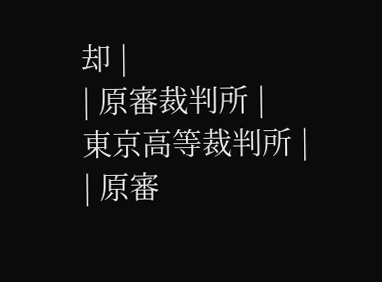却 |
| 原審裁判所 |
東京高等裁判所 |
| 原審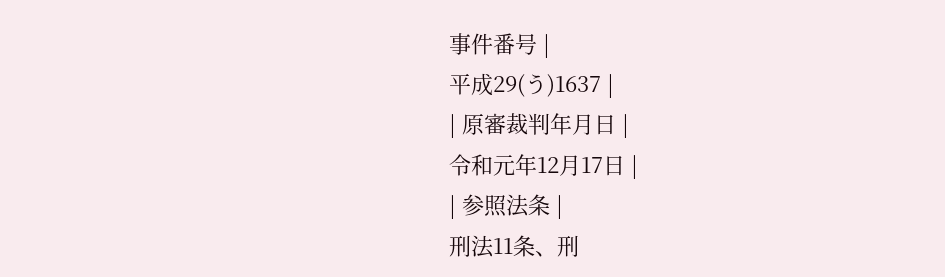事件番号 |
平成29(う)1637 |
| 原審裁判年月日 |
令和元年12月17日 |
| 参照法条 |
刑法11条、刑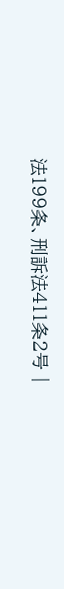法199条、刑訴法411条2号 |